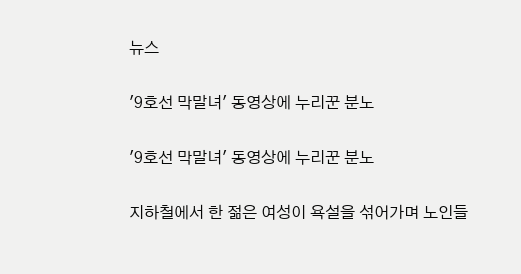뉴스

'9호선 막말녀' 동영상에 누리꾼 분노

'9호선 막말녀' 동영상에 누리꾼 분노

지하철에서 한 젊은 여성이 욕설을 섞어가며 노인들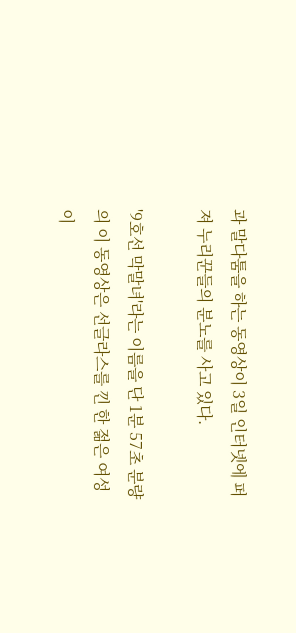과 말다툼을 하는 동영상이 3일 인터넷에 퍼져 누리꾼들의 분노를 사고 있다.

'9호선 막말녀'라는 이름을 단 1분 57초 분량의 이 동영상은 선글라스를 낀 한 젊은 여성이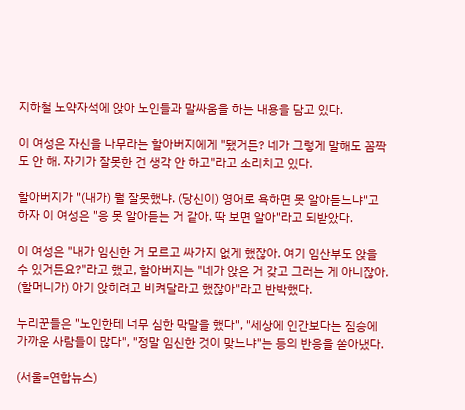지하철 노약자석에 앉아 노인들과 말싸움을 하는 내용을 담고 있다.

이 여성은 자신을 나무라는 할아버지에게 "됐거든? 네가 그렇게 말해도 꼼짝도 안 해. 자기가 잘못한 건 생각 안 하고"라고 소리치고 있다.

할아버지가 "(내가) 뭘 잘못했냐. (당신이) 영어로 욕하면 못 알아듣느냐"고 하자 이 여성은 "응 못 알아듣는 거 같아. 딱 보면 알아"라고 되받았다.

이 여성은 "내가 임신한 거 모르고 싸가지 없게 했잖아. 여기 임산부도 앉을 수 있거든요?"라고 했고, 할아버지는 "네가 앉은 거 갖고 그러는 게 아니잖아. (할머니가) 아기 앉히려고 비켜달라고 했잖아"라고 반박했다.

누리꾼들은 "노인한테 너무 심한 막말을 했다", "세상에 인간보다는 짐승에 가까운 사람들이 많다", "정말 임신한 것이 맞느냐"는 등의 반응을 쏟아냈다.

(서울=연합뉴스)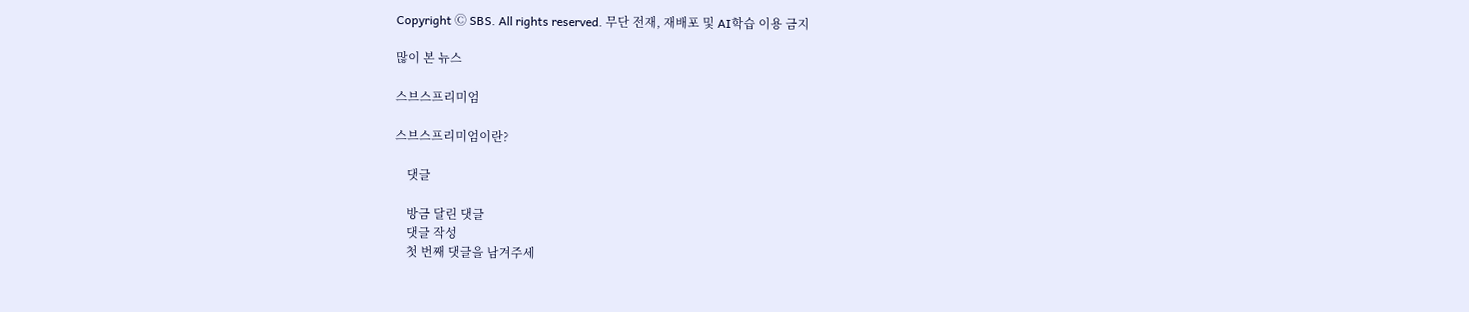Copyright Ⓒ SBS. All rights reserved. 무단 전재, 재배포 및 AI학습 이용 금지

많이 본 뉴스

스브스프리미엄

스브스프리미엄이란?

    댓글

    방금 달린 댓글
    댓글 작성
    첫 번째 댓글을 남겨주세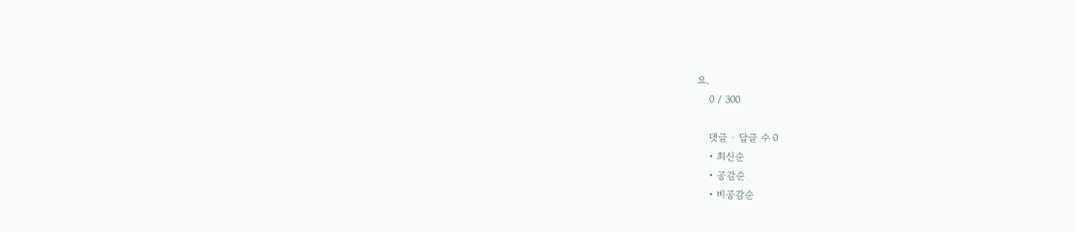요.
    0 / 300

    댓글 ∙ 답글 수 0
    • 최신순
    • 공감순
    • 비공감순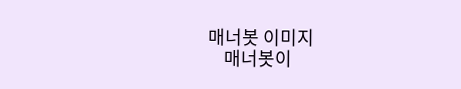매너봇 이미지
    매너봇이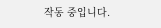작동 중입니다.